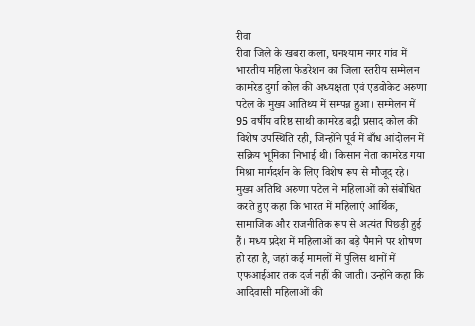रीवा
रीवा जिले के खबरा कला, घनश्याम नगर गांव में भारतीय महिला फेडरेशन का जिला स्तरीय सम्मेलन कामरेड दुर्गा कोल की अध्यक्षता एवं एडवोकेट अरुणा पटेल के मुख्य आतिथ्य में सम्पन्न हुआ। सम्मेलन में 95 वर्षीय वरिष्ठ साथी कामरेड बद्री प्रसाद कोल की विशेष उपस्थिति रही, जिन्होंने पूर्व में बाँध आंदोलन में सक्रिय भूमिका निभाई थी। किसान नेता कामरेड गया मिश्रा मार्गदर्शन के लिए विशेष रूप से मौजूद रहे।
मुख्य अतिथि अरुणा पटेल ने महिलाओं को संबोधित करते हुए कहा कि भारत में महिलाएं आर्थिक, सामाजिक और राजनीतिक रूप से अत्यंत पिछड़ी हुई हैं। मध्य प्रदेश में महिलाओं का बड़े पैमाने पर शोषण हो रहा है, जहां कई मामलों में पुलिस थानों में एफआईआर तक दर्ज नहीं की जाती। उन्होंने कहा कि आदिवासी महिलाओं की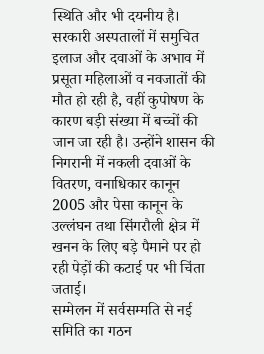स्थिति और भी दयनीय है। सरकारी अस्पतालों में समुचित इलाज और दवाओं के अभाव में प्रसूता महिलाओं व नवजातों की मौत हो रही है, वहीं कुपोषण के कारण बड़ी संख्या में बच्चों की जान जा रही है। उन्होंने शासन की निगरानी में नकली दवाओं के वितरण, वनाधिकार कानून 2005 और पेसा कानून के उल्लंघन तथा सिंगरौली क्षेत्र में खनन के लिए बड़े पैमाने पर हो रही पेड़ों की कटाई पर भी चिंता जताई।
सम्मेलन में सर्वसम्मति से नई समिति का गठन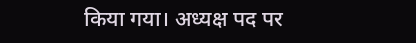किया गया। अध्यक्ष पद पर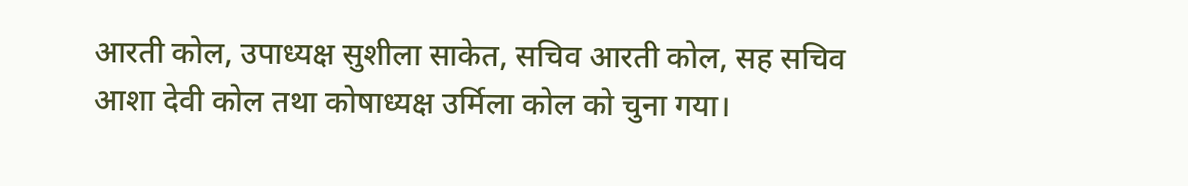आरती कोल, उपाध्यक्ष सुशीला साकेत, सचिव आरती कोल, सह सचिव आशा देवी कोल तथा कोषाध्यक्ष उर्मिला कोल को चुना गया।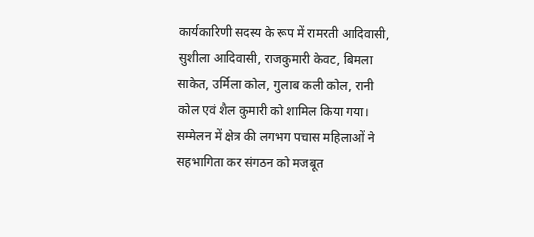कार्यकारिणी सदस्य के रूप में रामरती आदिवासी, सुशीला आदिवासी, राजकुमारी केवट, बिमला साकेत, उर्मिला कोल, गुलाब कली कोल, रानी कोल एवं शैल कुमारी को शामिल किया गया।
सम्मेलन में क्षेत्र की लगभग पचास महिलाओं ने सहभागिता कर संगठन को मजबूत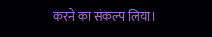करने का संकल्प लिया।